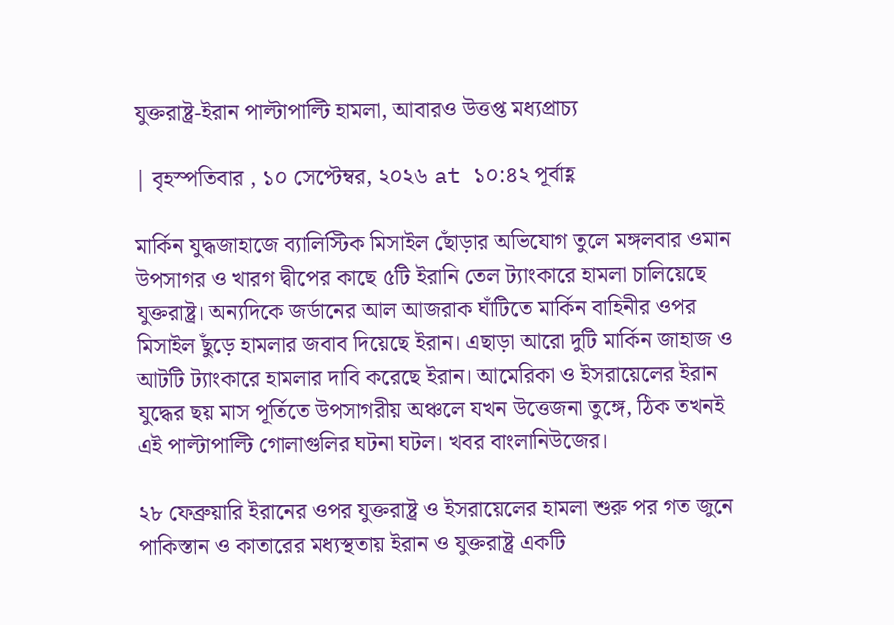যুক্তরাষ্ট্র-ইরান পাল্টাপাল্টি হামলা, আবারও উত্তপ্ত মধ্যপ্রাচ্য

| বৃহস্পতিবার , ১০ সেপ্টেম্বর, ২০২৬ at ১০:৪২ পূর্বাহ্ণ

মার্কিন যুদ্ধজাহাজে ব্যালিস্টিক মিসাইল ছোঁড়ার অভিযোগ তুলে মঙ্গলবার ওমান উপসাগর ও খারগ দ্বীপের কাছে ৫টি ইরানি তেল ট্যাংকারে হামলা চালিয়েছে যুক্তরাষ্ট্র। অন্যদিকে জর্ডানের আল আজরাক ঘাঁটিতে মার্কিন বাহিনীর ওপর মিসাইল ছুঁড়ে হামলার জবাব দিয়েছে ইরান। এছাড়া আরো দুটি মার্কিন জাহাজ ও আটটি ট্যাংকারে হামলার দাবি করেছে ইরান। আমেরিকা ও ইসরায়েলের ইরান যুদ্ধের ছয় মাস পূর্তিতে উপসাগরীয় অঞ্চলে যখন উত্তেজনা তুঙ্গে, ঠিক তখনই এই পাল্টাপাল্টি গোলাগুলির ঘটনা ঘটল। খবর বাংলানিউজের।

২৮ ফেব্রুয়ারি ইরানের ওপর যুক্তরাষ্ট্র ও ইসরায়েলের হামলা শুরু পর গত জুনে পাকিস্তান ও কাতারের মধ্যস্থতায় ইরান ও যুক্তরাষ্ট্র একটি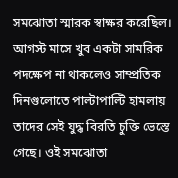সমঝোতা স্মারক স্বাক্ষর করেছিল। আগস্ট মাসে খুব একটা সামরিক পদক্ষেপ না থাকলেও সাম্প্রতিক দিনগুলোতে পাল্টাপাল্টি হামলায় তাদের সেই যুদ্ধ বিরতি চুক্তি ভেস্তে গেছে। ওই সমঝোতা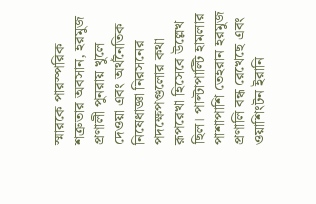স্মারকে পারস্পরিক শত্রুতার অবসান, হরমুজ প্রণালী পুনরায় খুলে দেওয়া এবং অর্থনৈতিক নিষেধাজ্ঞা নিরসনের পদক্ষেপগুলোর কথা রূপরেখা হিসেবে উল্লেখ ছিল। পাল্টাপাল্টি হামলার পাশাপাশি তেহরান হরমুজ প্রণালি বন্ধ রেখেছে এবং ওয়াশিংটন ইরানি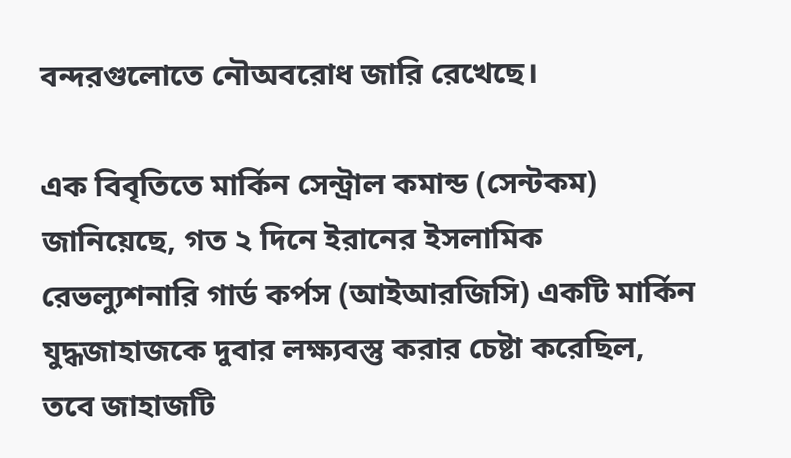বন্দরগুলোতে নৌঅবরোধ জারি রেখেছে।

এক বিবৃতিতে মার্কিন সেন্ট্রাল কমান্ড (সেন্টকম) জানিয়েছে, গত ২ দিনে ইরানের ইসলামিক রেভল্যুশনারি গার্ড কর্পস (আইআরজিসি) একটি মার্কিন যুদ্ধজাহাজকে দুবার লক্ষ্যবস্তু করার চেষ্টা করেছিল, তবে জাহাজটি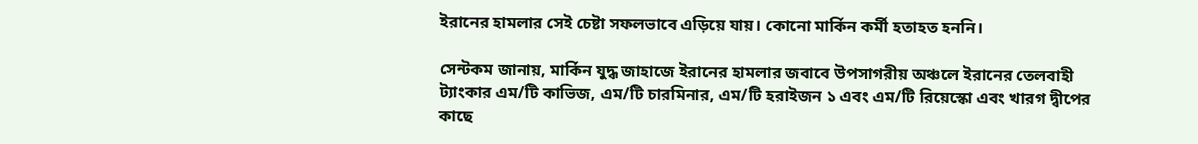ইরানের হামলার সেই চেষ্টা সফলভাবে এড়িয়ে যায়। কোনো মার্কিন কর্মী হতাহত হননি।

সেন্টকম জানায়, মার্কিন যুদ্ধ জাহাজে ইরানের হামলার জবাবে উপসাগরীয় অঞ্চলে ইরানের তেলবাহী ট্যাংকার এম/টি কাভিজ, এম/টি চারমিনার, এম/টি হরাইজন ১ এবং এম/টি রিয়েস্কো এবং খারগ দ্বীপের কাছে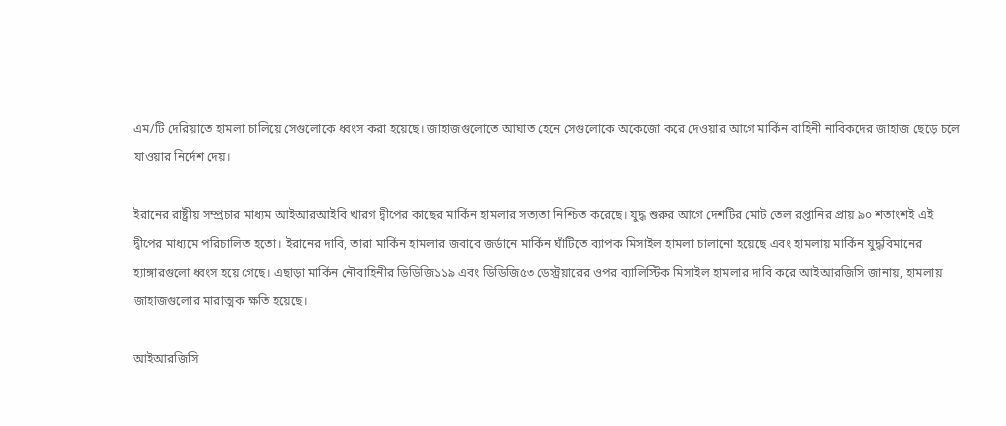এম/টি দেরিয়াতে হামলা চালিয়ে সেগুলোকে ধ্বংস করা হয়েছে। জাহাজগুলোতে আঘাত হেনে সেগুলোকে অকেজো করে দেওয়ার আগে মার্কিন বাহিনী নাবিকদের জাহাজ ছেড়ে চলে যাওয়ার নির্দেশ দেয়।

ইরানের রাষ্ট্রীয় সম্প্রচার মাধ্যম আইআরআইবি খারগ দ্বীপের কাছের মার্কিন হামলার সত্যতা নিশ্চিত করেছে। যুদ্ধ শুরুর আগে দেশটির মোট তেল রপ্তানির প্রায় ৯০ শতাংশই এই দ্বীপের মাধ্যমে পরিচালিত হতো। ইরানের দাবি, তারা মার্কিন হামলার জবাবে জর্ডানে মার্কিন ঘাঁটিতে ব্যাপক মিসাইল হামলা চালানো হয়েছে এবং হামলায় মার্কিন যুদ্ধবিমানের হ্যাঙ্গারগুলো ধ্বংস হয়ে গেছে। এছাড়া মার্কিন নৌবাহিনীর ডিডিজি১১৯ এবং ডিডিজি৫৩ ডেস্ট্রয়ারের ওপর ব্যালিস্টিক মিসাইল হামলার দাবি করে আইআরজিসি জানায়, হামলায় জাহাজগুলোর মারাত্মক ক্ষতি হয়েছে।

আইআরজিসি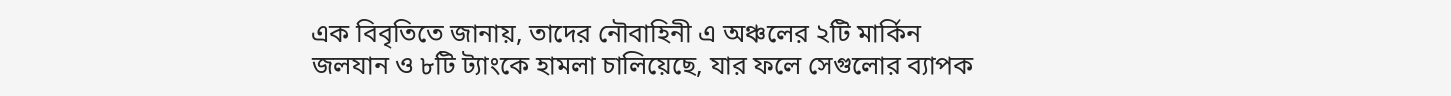এক বিবৃতিতে জানায়, তাদের নৌবাহিনী এ অঞ্চলের ২টি মার্কিন জলযান ও ৮টি ট্যাংকে হামলা চালিয়েছে, যার ফলে সেগুলোর ব্যাপক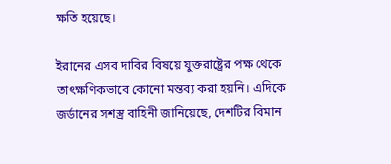ক্ষতি হয়েছে।

ইরানের এসব দাবির বিষয়ে যুক্তরাষ্ট্রের পক্ষ থেকে তাৎক্ষণিকভাবে কোনো মন্তব্য করা হয়নি। এদিকে জর্ডানের সশস্ত্র বাহিনী জানিয়েছে, দেশটির বিমান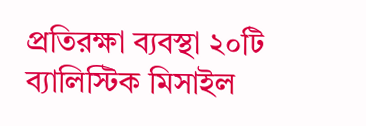প্রতিরক্ষা ব্যবস্থা ২০টি ব্যালিস্টিক মিসাইল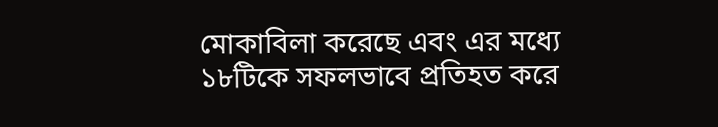মোকাবিলা করেছে এবং এর মধ্যে ১৮টিকে সফলভাবে প্রতিহত করে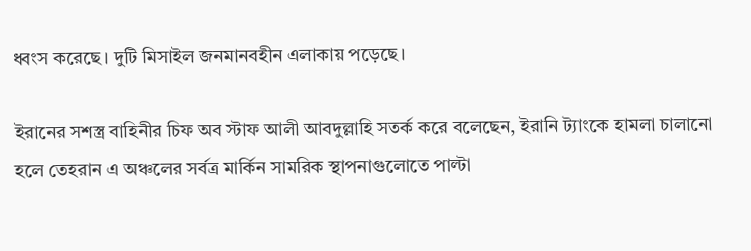ধ্বংস করেছে। দুটি মিসাইল জনমানবহীন এলাকায় পড়েছে।

ইরানের সশস্ত্র বাহিনীর চিফ অব স্টাফ আলী আবদুল্লাহি সতর্ক করে বলেছেন, ইরানি ট্যাংকে হামলা চালানো হলে তেহরান এ অঞ্চলের সর্বত্র মার্কিন সামরিক স্থাপনাগুলোতে পাল্টা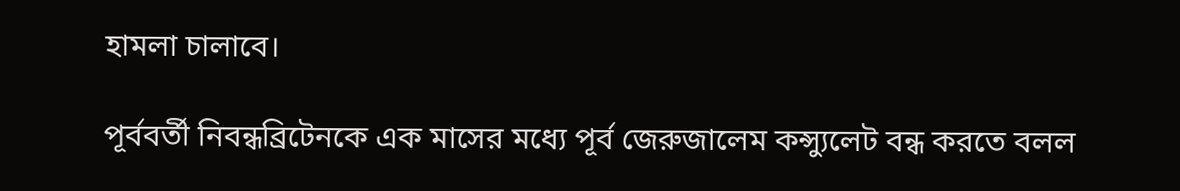হামলা চালাবে।

পূর্ববর্তী নিবন্ধব্রিটেনকে এক মাসের মধ্যে পূর্ব জেরুজালেম কন্স্যুলেট বন্ধ করতে বলল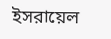ইসরায়েল